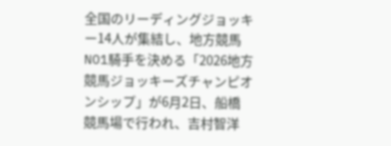全国のリーディングジョッキー14人が集結し、地方競馬NO1騎手を決める「2026地方競馬ジョッキーズチャンピオンシップ」が6月2日、船橋競馬場で行われ、吉村智洋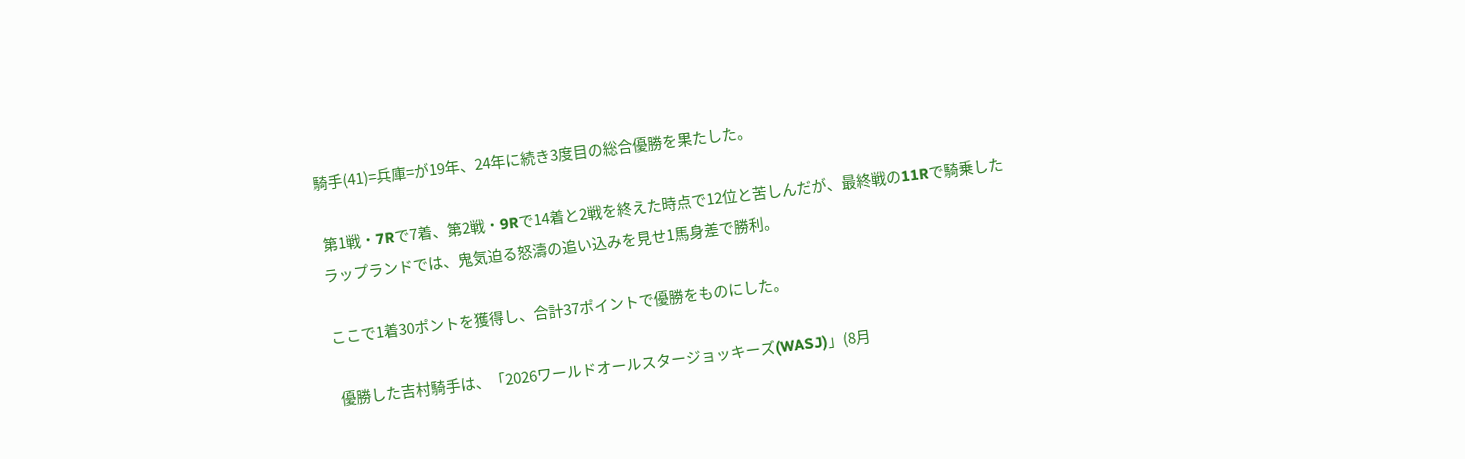騎手(41)=兵庫=が19年、24年に続き3度目の総合優勝を果たした。

 第1戦・7Rで7着、第2戦・9Rで14着と2戦を終えた時点で12位と苦しんだが、最終戦の11Rで騎乗したラップランドでは、鬼気迫る怒濤の追い込みを見せ1馬身差で勝利。

ここで1着30ポントを獲得し、合計37ポイントで優勝をものにした。

 優勝した吉村騎手は、「2026ワールドオールスタージョッキーズ(WASJ)」(8月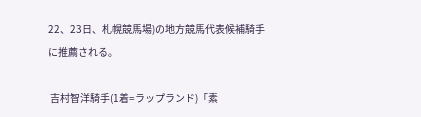22、23日、札幌競馬場)の地方競馬代表候補騎手に推薦される。

 吉村智洋騎手(1着=ラップランド)「素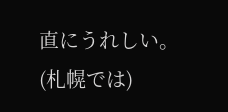直にうれしい。(札幌では)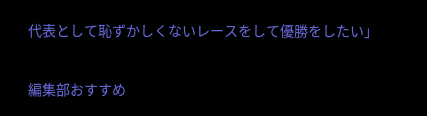代表として恥ずかしくないレースをして優勝をしたい」

編集部おすすめ